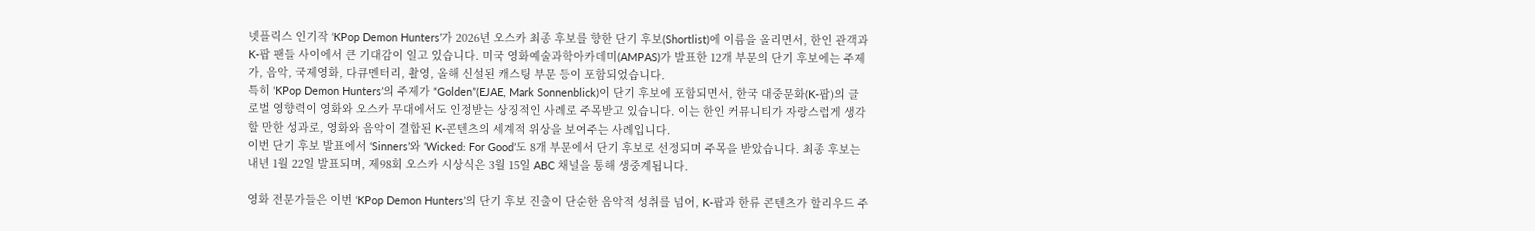넷플릭스 인기작 ‘KPop Demon Hunters’가 2026년 오스카 최종 후보를 향한 단기 후보(Shortlist)에 이름을 올리면서, 한인 관객과 K-팝 팬들 사이에서 큰 기대감이 일고 있습니다. 미국 영화예술과학아카데미(AMPAS)가 발표한 12개 부문의 단기 후보에는 주제가, 음악, 국제영화, 다큐멘터리, 촬영, 올해 신설된 캐스팅 부문 등이 포함되었습니다.
특히 ‘KPop Demon Hunters’의 주제가 “Golden”(EJAE, Mark Sonnenblick)이 단기 후보에 포함되면서, 한국 대중문화(K-팝)의 글로벌 영향력이 영화와 오스카 무대에서도 인정받는 상징적인 사례로 주목받고 있습니다. 이는 한인 커뮤니티가 자랑스럽게 생각할 만한 성과로, 영화와 음악이 결합된 K-콘텐츠의 세계적 위상을 보여주는 사례입니다.
이번 단기 후보 발표에서 ‘Sinners’와 ‘Wicked: For Good’도 8개 부문에서 단기 후보로 선정되며 주목을 받았습니다. 최종 후보는 내년 1월 22일 발표되며, 제98회 오스카 시상식은 3월 15일 ABC 채널을 통해 생중계됩니다.

영화 전문가들은 이번 ‘KPop Demon Hunters’의 단기 후보 진출이 단순한 음악적 성취를 넘어, K-팝과 한류 콘텐츠가 할리우드 주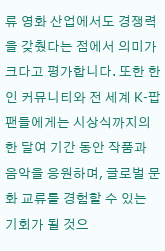류 영화 산업에서도 경쟁력을 갖췄다는 점에서 의미가 크다고 평가합니다. 또한 한인 커뮤니티와 전 세계 K-팝 팬들에게는 시상식까지의 한 달여 기간 동안 작품과 음악을 응원하며, 글로벌 문화 교류를 경험할 수 있는 기회가 될 것으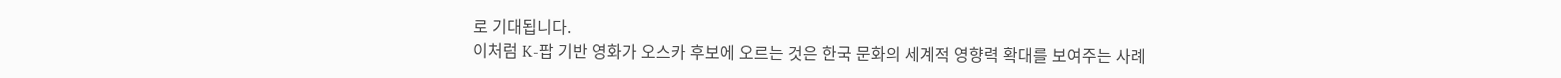로 기대됩니다.
이처럼 K-팝 기반 영화가 오스카 후보에 오르는 것은 한국 문화의 세계적 영향력 확대를 보여주는 사례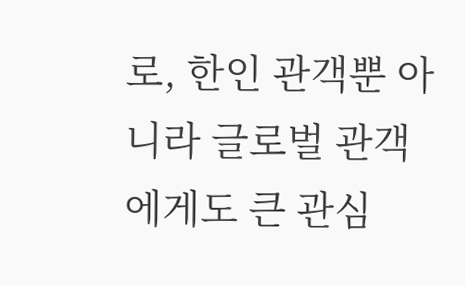로, 한인 관객뿐 아니라 글로벌 관객에게도 큰 관심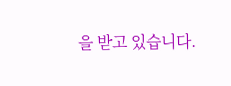을 받고 있습니다.